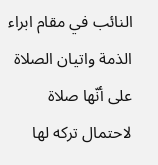النائب في مقام ابراء الذمة واتيان الصلاة على أنّها صلاة لاحتمال تركه لها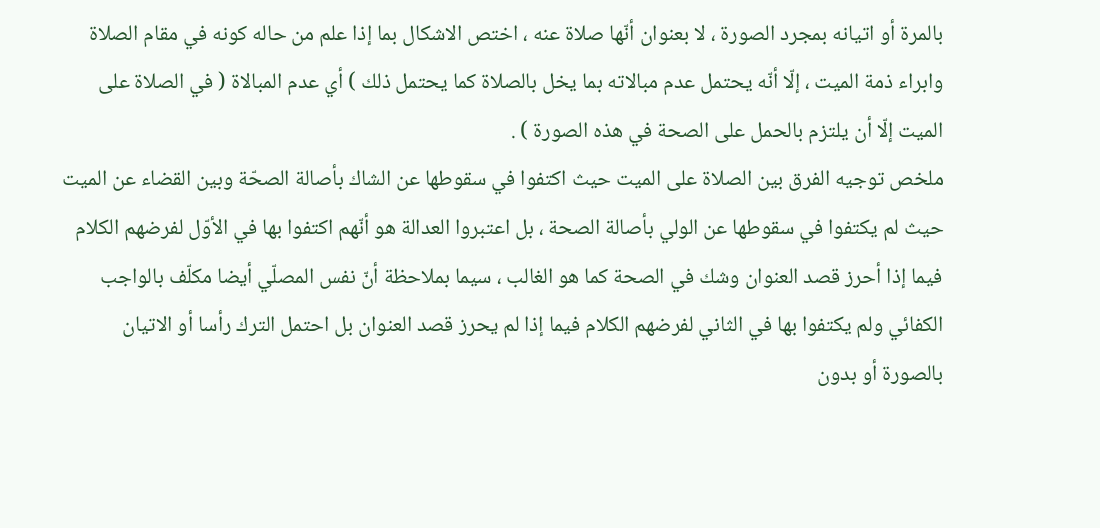بالمرة أو اتيانه بمجرد الصورة ، لا بعنوان أنّها صلاة عنه ، اختص الاشكال بما إذا علم من حاله كونه في مقام الصلاة وابراء ذمة الميت ، إلّا أنّه يحتمل عدم مبالاته بما يخل بالصلاة كما يحتمل ذلك ) أي عدم المبالاة ( في الصلاة على الميت إلّا أن يلتزم بالحمل على الصحة في هذه الصورة ) .
ملخص توجيه الفرق بين الصلاة على الميت حيث اكتفوا في سقوطها عن الشاك بأصالة الصحّة وبين القضاء عن الميت حيث لم يكتفوا في سقوطها عن الولي بأصالة الصحة ، بل اعتبروا العدالة هو أنّهم اكتفوا بها في الأوّل لفرضهم الكلام فيما إذا أحرز قصد العنوان وشك في الصحة كما هو الغالب ، سيما بملاحظة أنّ نفس المصلّي أيضا مكلّف بالواجب الكفائي ولم يكتفوا بها في الثاني لفرضهم الكلام فيما إذا لم يحرز قصد العنوان بل احتمل الترك رأسا أو الاتيان بالصورة أو بدون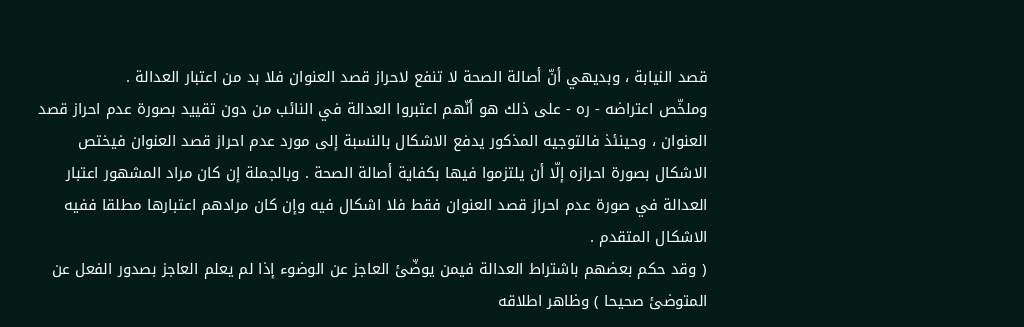قصد النيابة ، وبديهي أنّ أصالة الصحة لا تنفع لاحراز قصد العنوان فلا بد من اعتبار العدالة .
وملخّص اعتراضه - ره - على ذلك هو أنّهم اعتبروا العدالة في النائب من دون تقييد بصورة عدم احراز قصد العنوان ، وحينئذ فالتوجيه المذكور يدفع الاشكال بالنسبة إلى مورد عدم احراز قصد العنوان فيختص الاشكال بصورة احرازه إلّا أن يلتزموا فيها بكفاية أصالة الصحة . وبالجملة إن كان مراد المشهور اعتبار العدالة في صورة عدم احراز قصد العنوان فقط فلا اشكال فيه وإن كان مرادهم اعتبارها مطلقا ففيه الاشكال المتقدم .
( وقد حكم بعضهم باشتراط العدالة فيمن يوضّئ العاجز عن الوضوء إذا لم يعلم العاجز بصدور الفعل عن المتوضئ صحيحا ) وظاهر اطلاقه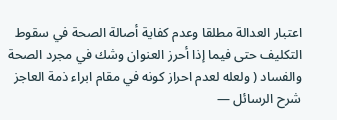اعتبار العدالة مطلقا وعدم كفاية أصالة الصحة في سقوط التكليف حتى فيما إذا أحرز العنوان وشك في مجرد الصحة والفساد ( ولعله لعدم احراز كونه في مقام ابراء ذمة العاجز
شرح الرسائل —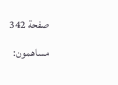صفحة 342
مساهمون: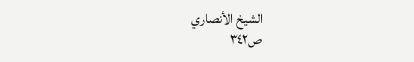الشيخ الأنصاري
ص٣٤٢